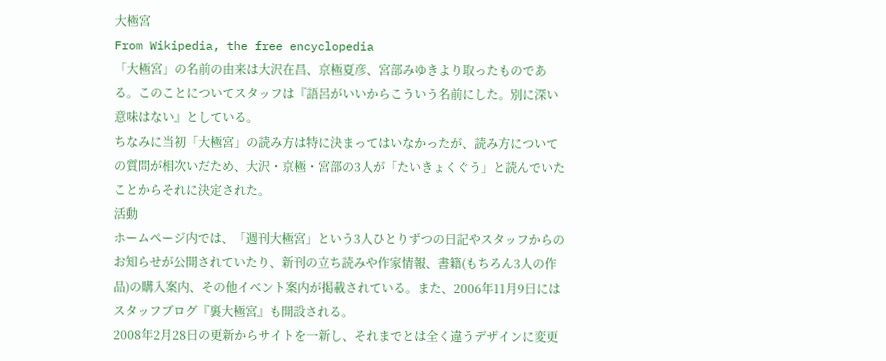大極宮
From Wikipedia, the free encyclopedia
「大極宮」の名前の由来は大沢在昌、京極夏彦、宮部みゆきより取ったものである。このことについてスタッフは『語呂がいいからこういう名前にした。別に深い意味はない』としている。
ちなみに当初「大極宮」の読み方は特に決まってはいなかったが、読み方についての質問が相次いだため、大沢・京極・宮部の3人が「たいきょくぐう」と読んでいたことからそれに決定された。
活動
ホームページ内では、「週刊大極宮」という3人ひとりずつの日記やスタッフからのお知らせが公開されていたり、新刊の立ち読みや作家情報、書籍(もちろん3人の作品)の購入案内、その他イベント案内が掲載されている。また、2006年11月9日にはスタッフブログ『裏大極宮』も開設される。
2008年2月28日の更新からサイトを一新し、それまでとは全く違うデザインに変更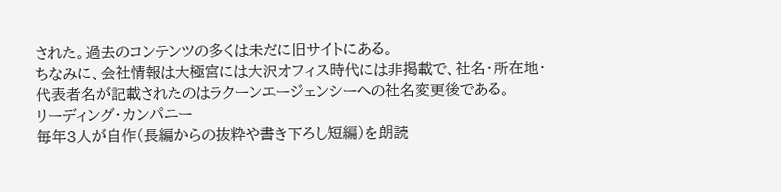された。過去のコンテンツの多くは未だに旧サイトにある。
ちなみに、会社情報は大極宮には大沢オフィス時代には非掲載で、社名・所在地・代表者名が記載されたのはラクーンエージェンシーへの社名変更後である。
リーディング・カンパニー
毎年3人が自作(長編からの抜粋や書き下ろし短編)を朗読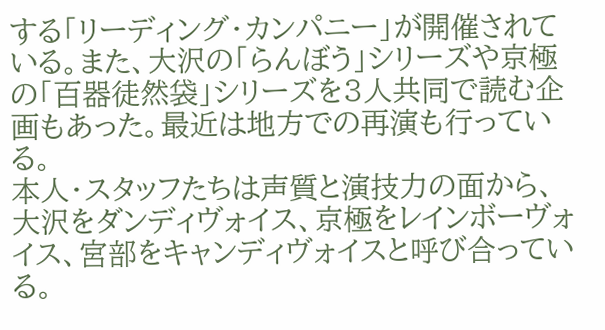する「リーディング・カンパニー」が開催されている。また、大沢の「らんぼう」シリーズや京極の「百器徒然袋」シリーズを3人共同で読む企画もあった。最近は地方での再演も行っている。
本人・スタッフたちは声質と演技力の面から、大沢をダンディヴォイス、京極をレインボーヴォイス、宮部をキャンディヴォイスと呼び合っている。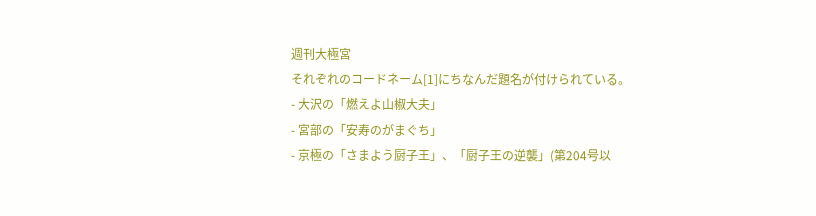週刊大極宮
それぞれのコードネーム[1]にちなんだ題名が付けられている。
- 大沢の「燃えよ山椒大夫」
- 宮部の「安寿のがまぐち」
- 京極の「さまよう厨子王」、「厨子王の逆襲」(第204号以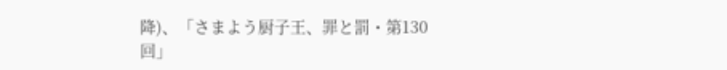降)、「さまよう厨子王、罪と罰・第130回」